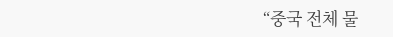“중국 전체 물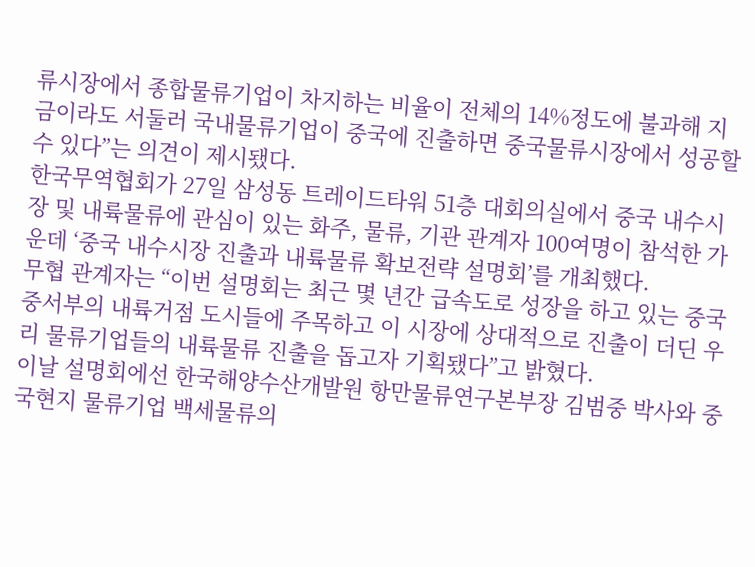류시장에서 종합물류기업이 차지하는 비율이 전체의 14%정도에 불과해 지금이라도 서둘러 국내물류기업이 중국에 진출하면 중국물류시장에서 성공할 수 있다”는 의견이 제시됐다.
한국무역협회가 27일 삼성동 트레이드타워 51층 대회의실에서 중국 내수시장 및 내륙물류에 관심이 있는 화주, 물류, 기관 관계자 100여명이 참석한 가운데 ‘중국 내수시장 진출과 내륙물류 확보전략 설명회’를 개최했다.
무협 관계자는 “이번 설명회는 최근 몇 년간 급속도로 성장을 하고 있는 중국 중서부의 내륙거점 도시들에 주목하고 이 시장에 상대적으로 진출이 더딘 우리 물류기업들의 내륙물류 진출을 돕고자 기획됐다”고 밝혔다.
이날 설명회에선 한국해양수산개발원 항만물류연구본부장 김범중 박사와 중국현지 물류기업 백세물류의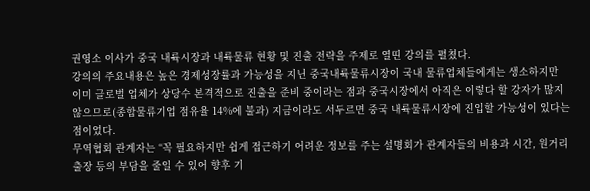권영소 이사가 중국 내륙시장과 내륙물류 현황 및 진출 전략을 주제로 열띤 강의를 펼쳤다.
강의의 주요내용은 높은 경제성장률과 가능성을 지닌 중국내륙물류시장이 국내 물류업체들에게는 생소하지만 이미 글로벌 업체가 상당수 본격적으로 진출을 준비 중이라는 점과 중국시장에서 아직은 이렇다 할 강자가 많지 않으므로(종합물류기업 점유율 14%에 불과) 지금이라도 서두르면 중국 내륙물류시장에 진입할 가능성이 있다는 점이었다.
무역협회 관계자는 “꼭 필요하지만 쉽게 접근하기 어려운 정보를 주는 설명회가 관계자들의 비용과 시간, 원거리 출장 등의 부담을 줄일 수 있어 향후 기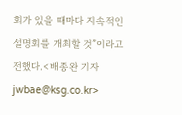회가 있을 때마다 지속적인 설명회를 개최할 것”이라고 전했다.<배종완 기자 jwbae@ksg.co.kr>